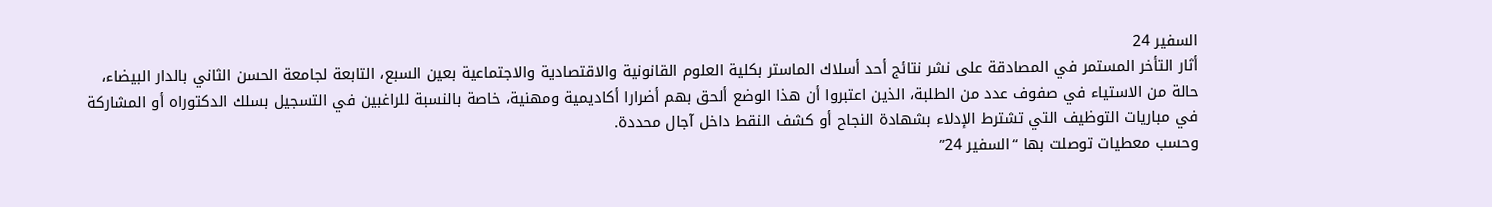السفير 24
أثار التأخر المستمر في المصادقة على نشر نتائج أحد أسلاك الماستر بكلية العلوم القانونية والاقتصادية والاجتماعية بعين السبع، التابعة لجامعة الحسن الثاني بالدار البيضاء، حالة من الاستياء في صفوف عدد من الطلبة، الذين اعتبروا أن هذا الوضع ألحق بهم أضرارا أكاديمية ومهنية، خاصة بالنسبة للراغبين في التسجيل بسلك الدكتوراه أو المشاركة في مباريات التوظيف التي تشترط الإدلاء بشهادة النجاح أو كشف النقط داخل آجال محددة.
وحسب معطيات توصلت بها “السفير 24”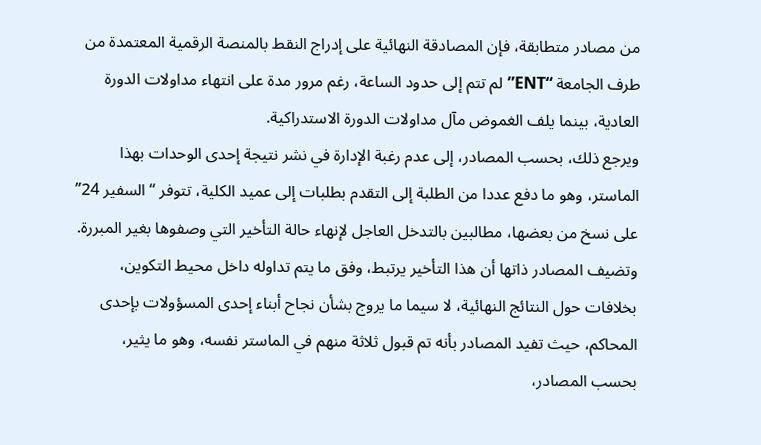من مصادر متطابقة، فإن المصادقة النهائية على إدراج النقط بالمنصة الرقمية المعتمدة من طرف الجامعة “ENT” لم تتم إلى حدود الساعة، رغم مرور مدة على انتهاء مداولات الدورة العادية، بينما يلف الغموض مآل مداولات الدورة الاستدراكية.
ويرجع ذلك، بحسب المصادر، إلى عدم رغبة الإدارة في نشر نتيجة إحدى الوحدات بهذا الماستر، وهو ما دفع عددا من الطلبة إلى التقدم بطلبات إلى عميد الكلية، تتوفر “السفير 24” على نسخ من بعضها، مطالبين بالتدخل العاجل لإنهاء حالة التأخير التي وصفوها بغير المبررة.
وتضيف المصادر ذاتها أن هذا التأخير يرتبط، وفق ما يتم تداوله داخل محيط التكوين، بخلافات حول النتائج النهائية، لا سيما ما يروج بشأن نجاح أبناء إحدى المسؤولات بإحدى المحاكم، حيث تفيد المصادر بأنه تم قبول ثلاثة منهم في الماستر نفسه، وهو ما يثير، بحسب المصادر،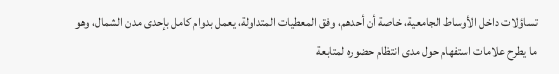تساؤلات داخل الأوساط الجامعية، خاصة أن أحدهم، وفق المعطيات المتداولة، يعمل بدوام كامل بإحدى مدن الشمال، وهو ما يطرح علامات استفهام حول مدى انتظام حضوره لمتابعة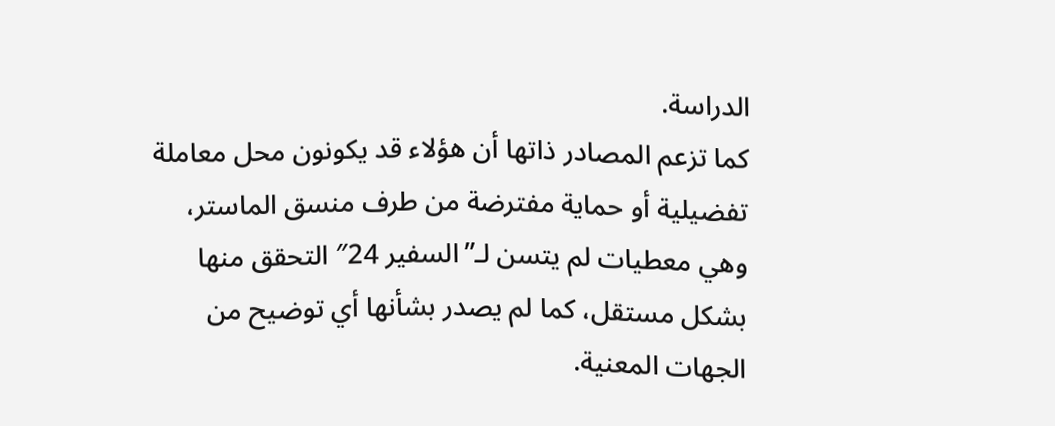الدراسة.
كما تزعم المصادر ذاتها أن هؤلاء قد يكونون محل معاملة تفضيلية أو حماية مفترضة من طرف منسق الماستر، وهي معطيات لم يتسن لـ”السفير 24″ التحقق منها بشكل مستقل، كما لم يصدر بشأنها أي توضيح من الجهات المعنية.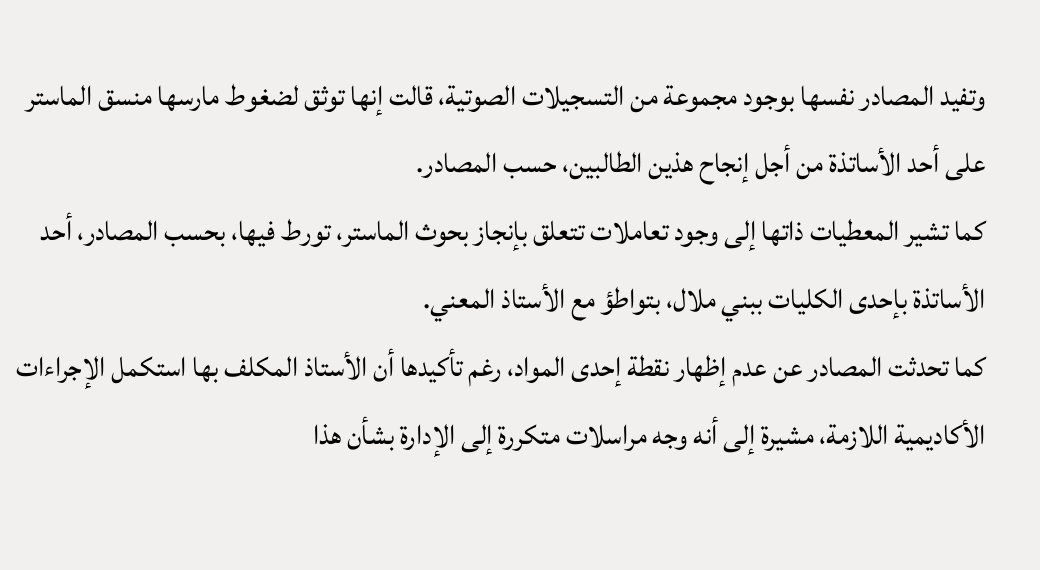وتفيد المصادر نفسها بوجود مجموعة من التسجيلات الصوتية، قالت إنها توثق لضغوط مارسها منسق الماستر على أحد الأساتذة من أجل إنجاح هذين الطالبين، حسب المصادر.
كما تشير المعطيات ذاتها إلى وجود تعاملات تتعلق بإنجاز بحوث الماستر، تورط فيها، بحسب المصادر، أحد الأساتذة بإحدى الكليات ببني ملال، بتواطؤ مع الأستاذ المعني.
كما تحدثت المصادر عن عدم إظهار نقطة إحدى المواد، رغم تأكيدها أن الأستاذ المكلف بها استكمل الإجراءات الأكاديمية اللازمة، مشيرة إلى أنه وجه مراسلات متكررة إلى الإدارة بشأن هذا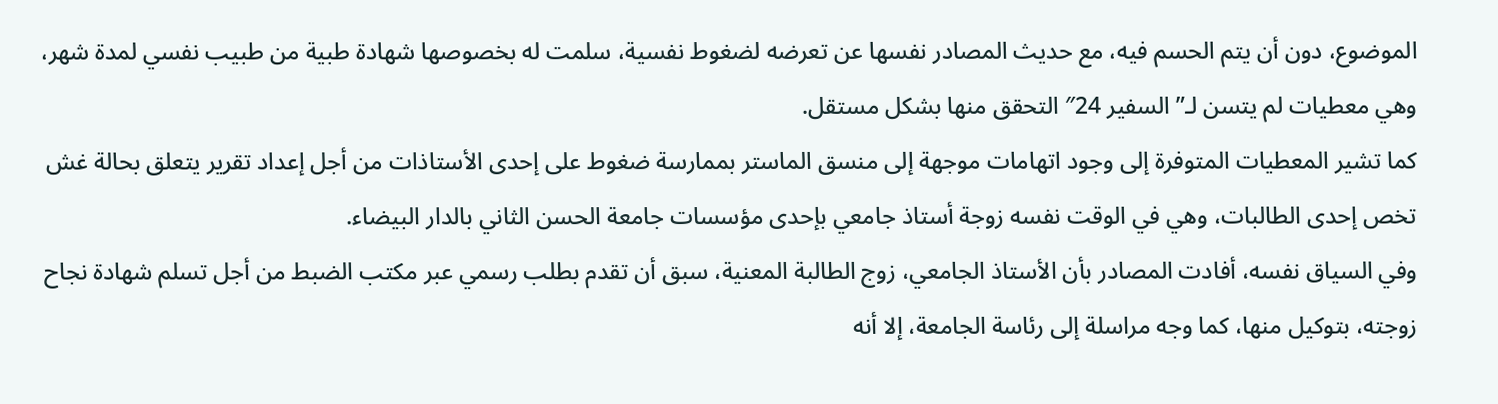الموضوع، دون أن يتم الحسم فيه، مع حديث المصادر نفسها عن تعرضه لضغوط نفسية، سلمت له بخصوصها شهادة طبية من طبيب نفسي لمدة شهر، وهي معطيات لم يتسن لـ”السفير 24″ التحقق منها بشكل مستقل.
كما تشير المعطيات المتوفرة إلى وجود اتهامات موجهة إلى منسق الماستر بممارسة ضغوط على إحدى الأستاذات من أجل إعداد تقرير يتعلق بحالة غش تخص إحدى الطالبات، وهي في الوقت نفسه زوجة أستاذ جامعي بإحدى مؤسسات جامعة الحسن الثاني بالدار البيضاء.
وفي السياق نفسه، أفادت المصادر بأن الأستاذ الجامعي، زوج الطالبة المعنية، سبق أن تقدم بطلب رسمي عبر مكتب الضبط من أجل تسلم شهادة نجاح زوجته، بتوكيل منها، كما وجه مراسلة إلى رئاسة الجامعة، إلا أنه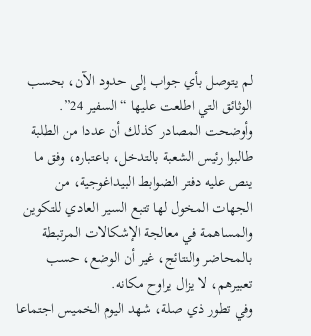لم يتوصل بأي جواب إلى حدود الآن، بحسب الوثائق التي اطلعت عليها “السفير 24”.
وأوضحت المصادر كذلك أن عددا من الطلبة طالبوا رئيس الشعبة بالتدخل، باعتباره، وفق ما ينص عليه دفتر الضوابط البيداغوجية، من الجهات المخول لها تتبع السير العادي للتكوين والمساهمة في معالجة الإشكالات المرتبطة بالمحاضر والنتائج، غير أن الوضع، حسب تعبيرهم، لا يزال يراوح مكانه.
وفي تطور ذي صلة، شهد اليوم الخميس اجتماعا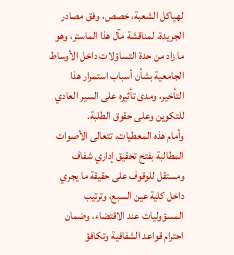لهياكل الشعبة، خصص، وفق مصادر الجريدة، لمناقشة مآل هذا الماستر، وهو ما زاد من حدة التساؤلات داخل الأوساط الجامعية بشأن أسباب استمرار هذا التأخير، ومدى تأثيره على السير العادي للتكوين وعلى حقوق الطلبة.
وأمام هذه المعطيات، تتعالى الأصوات المطالبة بفتح تحقيق إداري شفاف ومستقل للوقوف على حقيقة ما يجري داخل كلية عين السبع، وترتيب المسؤوليات عند الاقتضاء، وضمان احترام قواعد الشفافية وتكافؤ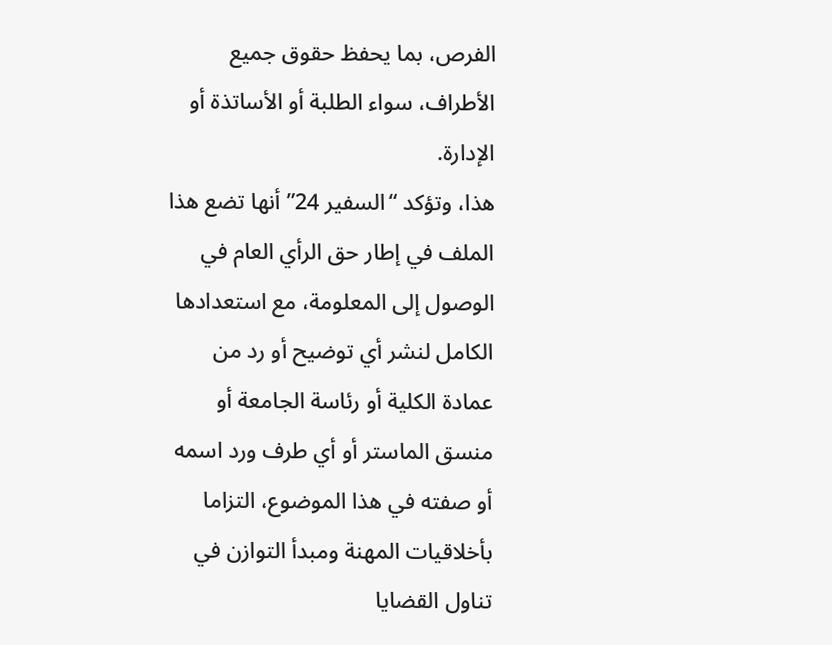الفرص، بما يحفظ حقوق جميع الأطراف، سواء الطلبة أو الأساتذة أو الإدارة.
هذا، وتؤكد “السفير 24” أنها تضع هذا الملف في إطار حق الرأي العام في الوصول إلى المعلومة، مع استعدادها الكامل لنشر أي توضيح أو رد من عمادة الكلية أو رئاسة الجامعة أو منسق الماستر أو أي طرف ورد اسمه أو صفته في هذا الموضوع، التزاما بأخلاقيات المهنة ومبدأ التوازن في تناول القضايا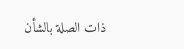ذات الصلة بالشأن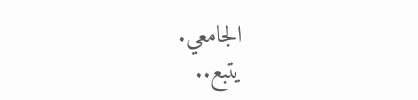الجامعي.
يتبع..